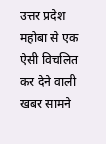उत्तर प्रदेश महोबा से एक ऐसी विचलित कर देने वाली खबर सामने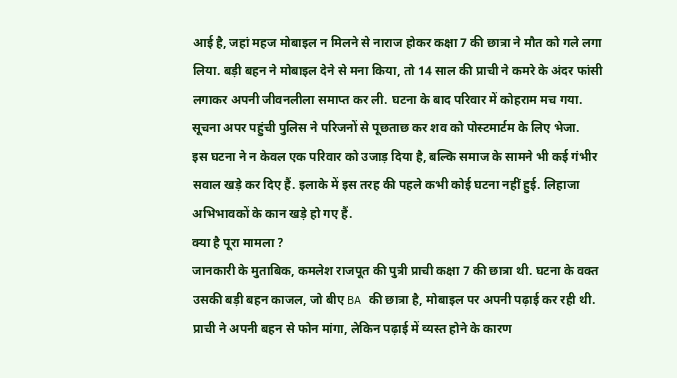आई है, जहां महज मोबाइल न मिलने से नाराज होकर कक्षा 7 की छात्रा ने मौत को गले लगा लिया. बड़ी बहन ने मोबाइल देने से मना किया, तो 14 साल की प्राची ने कमरे के अंदर फांसी लगाकर अपनी जीवनलीला समाप्त कर ली. घटना के बाद परिवार में कोहराम मच गया. सूचना अपर पहुंची पुलिस ने परिजनों से पूछताछ कर शव को पोस्टमार्टम के लिए भेजा.
इस घटना ने न केवल एक परिवार को उजाड़ दिया है, बल्कि समाज के सामने भी कई गंभीर सवाल खड़े कर दिए हैं. इलाके में इस तरह की पहले कभी कोई घटना नहीं हुई. लिहाजा अभिभावकों के कान खड़े हो गए हैं.
क्या है पूरा मामला ?
जानकारी के मुताबिक, कमलेश राजपूत की पुत्री प्राची कक्षा 7 की छात्रा थी. घटना के वक्त उसकी बड़ी बहन काजल, जो बीए BA की छात्रा है, मोबाइल पर अपनी पढ़ाई कर रही थी. प्राची ने अपनी बहन से फोन मांगा, लेकिन पढ़ाई में व्यस्त होने के कारण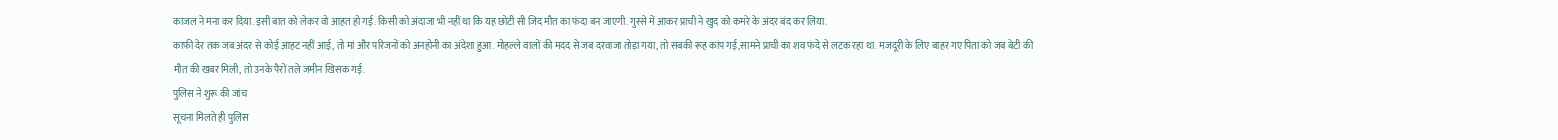काजल ने मना कर दिया. इसी बात को लेकर वो आहत हो गई. किसी को अंदाजा भी नहीं था कि यह छोटी सी जिद मौत का फंदा बन जाएगी. गुस्से में आकर प्राची ने खुद को कमरे के अंदर बंद कर लिया.
काफी देर तक जब अंदर से कोई आहट नहीं आई, तो मां और परिजनों को अनहोनी का अंदेशा हुआ. मोहल्ले वालों की मदद से जब दरवाजा तोड़ा गया, तो सबकी रूह कांप गई,सामने प्राची का शव फंदे से लटक रहा था. मजदूरी के लिए बाहर गए पिता को जब बेटी की मौत की खबर मिली, तो उनके पैरों तले जमीन खिसक गई.
पुलिस ने शुरू की जांच
सूचना मिलते ही पुलिस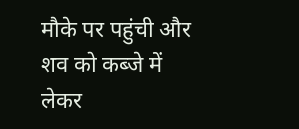मौके पर पहुंची और शव को कब्जे में लेकर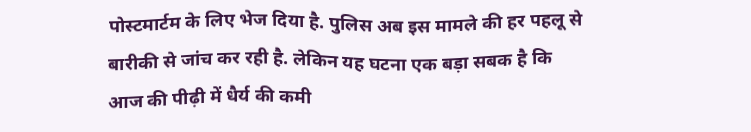पोस्टमार्टम के लिए भेज दिया है. पुलिस अब इस मामले की हर पहलू से बारीकी से जांच कर रही है. लेकिन यह घटना एक बड़ा सबक है कि आज की पीढ़ी में धैर्य की कमी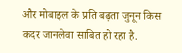और मोबाइल के प्रति बढ़ता जुनून किस कदर जानलेवा साबित हो रहा है.